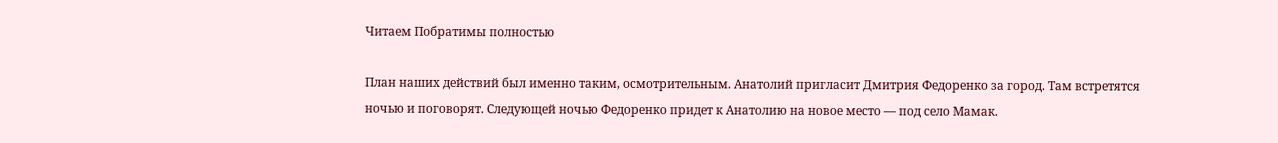Читаем Побратимы полностью

План наших действий был именно таким, осмотрительным. Анатолий пригласит Дмитрия Федоренко за город. Там встретятся ночью и поговорят. Следующей ночью Федоренко придет к Анатолию на новое место — под село Мамак.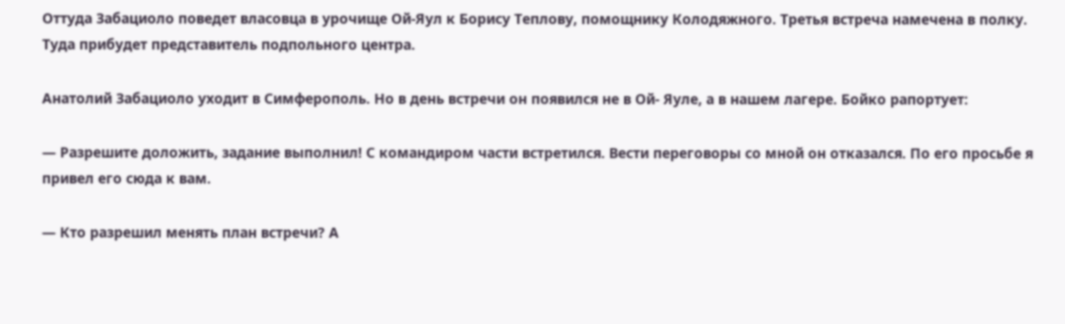Оттуда Забациоло поведет власовца в урочище Ой-Яул к Борису Теплову, помощнику Колодяжного. Третья встреча намечена в полку. Туда прибудет представитель подпольного центра.

Анатолий Забациоло уходит в Симферополь. Но в день встречи он появился не в Ой- Яуле, а в нашем лагере. Бойко рапортует:

— Разрешите доложить, задание выполнил! С командиром части встретился. Вести переговоры со мной он отказался. По его просьбе я привел его сюда к вам.

— Кто разрешил менять план встречи? А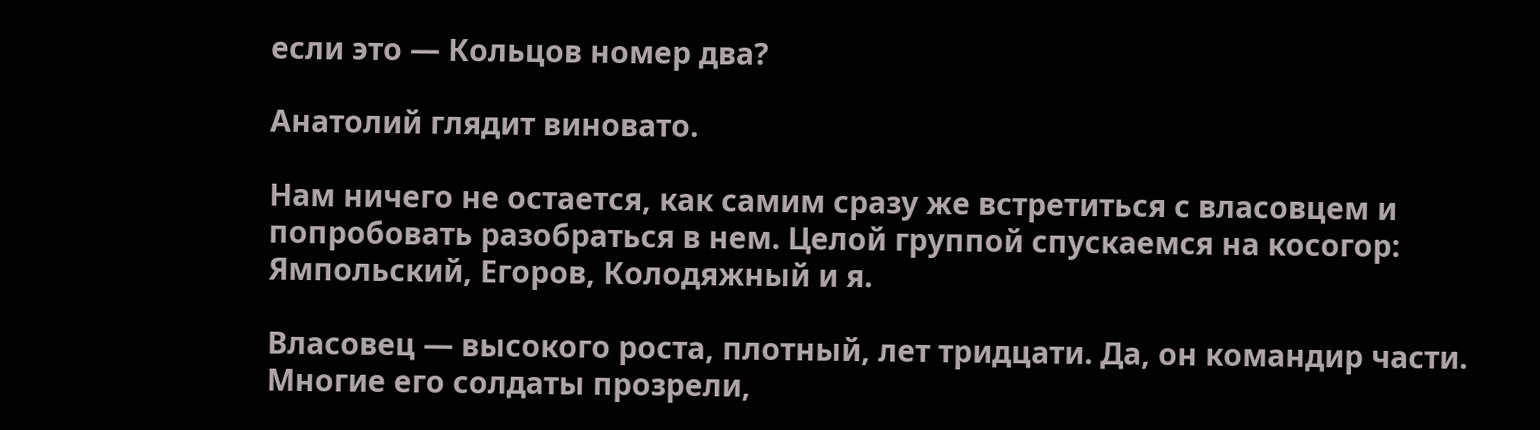если это — Кольцов номер два?

Анатолий глядит виновато.

Нам ничего не остается, как самим сразу же встретиться с власовцем и попробовать разобраться в нем. Целой группой спускаемся на косогор: Ямпольский, Егоров, Колодяжный и я.

Власовец — высокого роста, плотный, лет тридцати. Да, он командир части. Многие его солдаты прозрели,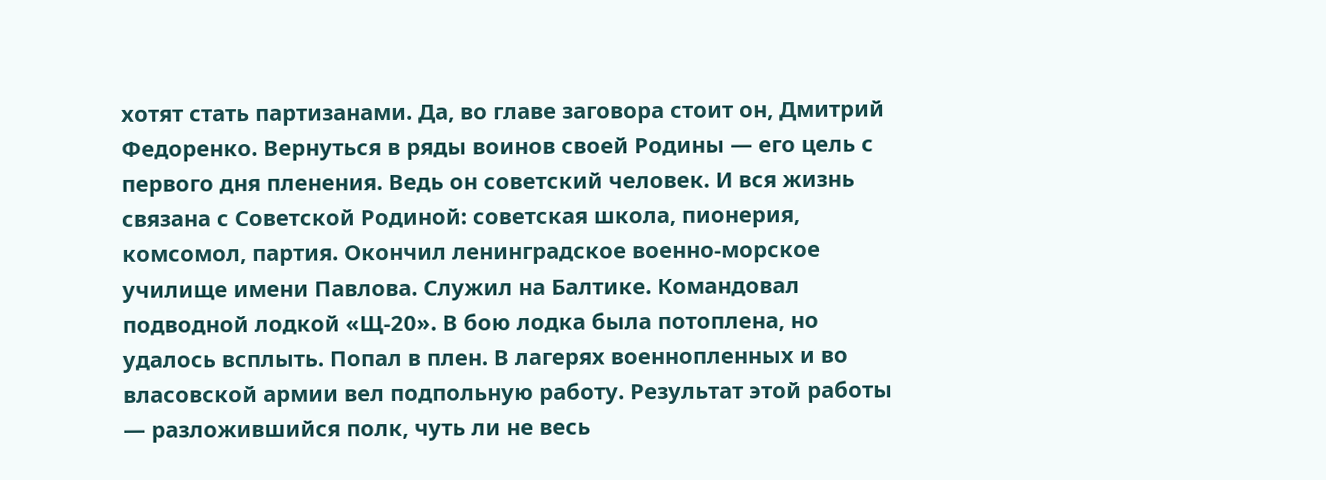хотят стать партизанами. Да, во главе заговора стоит он, Дмитрий Федоренко. Вернуться в ряды воинов своей Родины — его цель с первого дня пленения. Ведь он советский человек. И вся жизнь связана с Советской Родиной: советская школа, пионерия, комсомол, партия. Окончил ленинградское военно-морское училище имени Павлова. Служил на Балтике. Командовал подводной лодкой «Щ-20». В бою лодка была потоплена, но удалось всплыть. Попал в плен. В лагерях военнопленных и во власовской армии вел подпольную работу. Результат этой работы — разложившийся полк, чуть ли не весь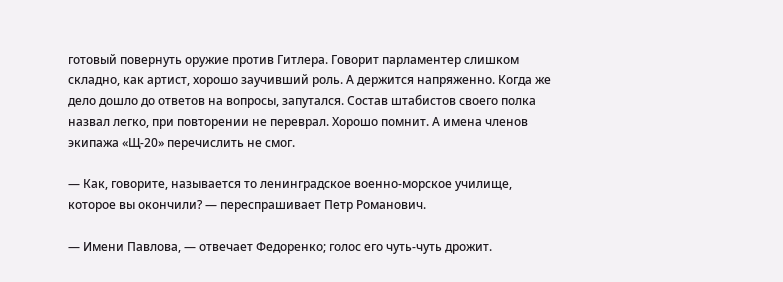готовый повернуть оружие против Гитлера. Говорит парламентер слишком складно, как артист, хорошо заучивший роль. А держится напряженно. Когда же дело дошло до ответов на вопросы, запутался. Состав штабистов своего полка назвал легко, при повторении не переврал. Хорошо помнит. А имена членов экипажа «Щ-20» перечислить не смог.

— Как, говорите, называется то ленинградское военно-морское училище, которое вы окончили? — переспрашивает Петр Романович.

— Имени Павлова, — отвечает Федоренко; голос его чуть-чуть дрожит.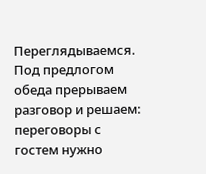Переглядываемся. Под предлогом обеда прерываем разговор и решаем: переговоры с гостем нужно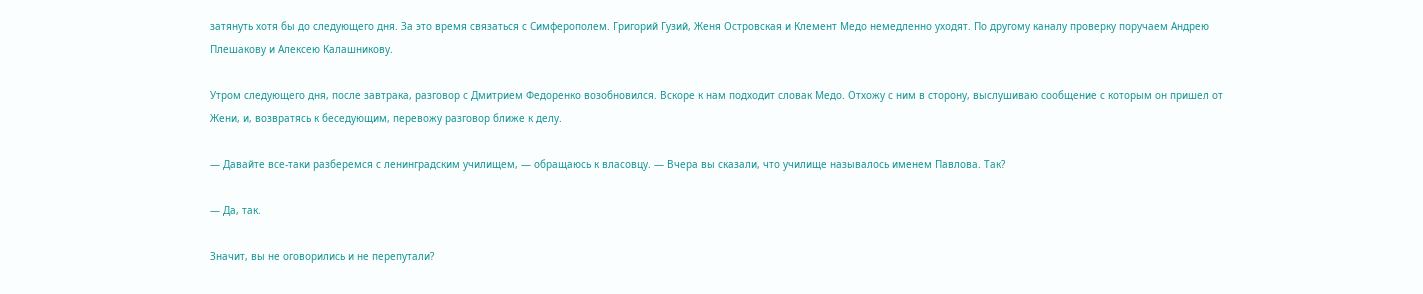затянуть хотя бы до следующего дня. За это время связаться с Симферополем. Григорий Гузий, Женя Островская и Клемент Медо немедленно уходят. По другому каналу проверку поручаем Андрею Плешакову и Алексею Калашникову.

Утром следующего дня, после завтрака, разговор с Дмитрием Федоренко возобновился. Вскоре к нам подходит словак Медо. Отхожу с ним в сторону, выслушиваю сообщение с которым он пришел от Жени, и, возвратясь к беседующим, перевожу разговор ближе к делу.

— Давайте все-таки разберемся с ленинградским училищем, — обращаюсь к власовцу. — Вчера вы сказали, что училище называлось именем Павлова. Так?

— Да, так.

Значит, вы не оговорились и не перепутали?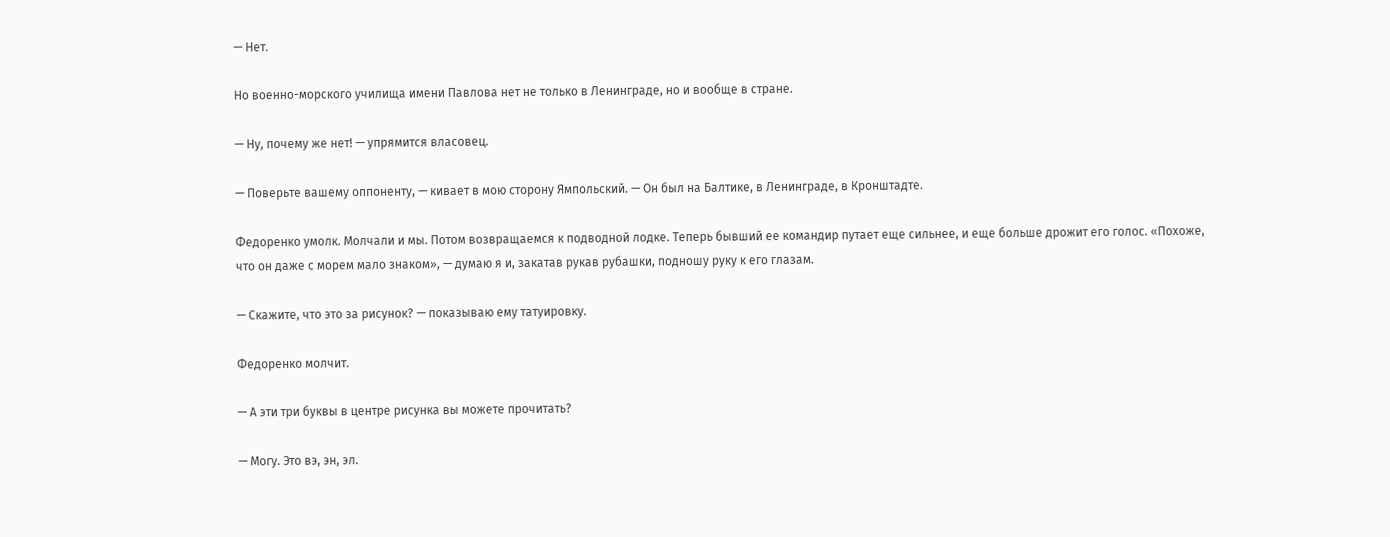— Нет.

Но военно-морского училища имени Павлова нет не только в Ленинграде, но и вообще в стране.

— Ну, почему же нет! — упрямится власовец.

— Поверьте вашему оппоненту, — кивает в мою сторону Ямпольский. — Он был на Балтике, в Ленинграде, в Кронштадте.

Федоренко умолк. Молчали и мы. Потом возвращаемся к подводной лодке. Теперь бывший ее командир путает еще сильнее, и еще больше дрожит его голос. «Похоже, что он даже с морем мало знаком», — думаю я и, закатав рукав рубашки, подношу руку к его глазам.

— Скажите, что это за рисунок? — показываю ему татуировку.

Федоренко молчит.

— А эти три буквы в центре рисунка вы можете прочитать?

— Могу. Это вэ, эн, эл.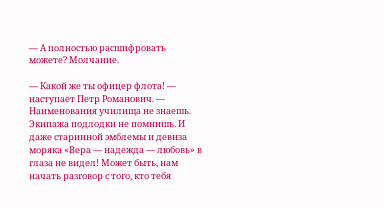— А полностью расшифровать можете? Молчание.

— Какой же ты офицер флота! — наступает Петр Романович. — Наименования училища не знаешь. Экипажа подлодки не помнишь. И даже старинной эмблемы и девиза моряка «Вера — надежда — любовь» в глаза не видел! Может быть, нам начать разговор с того, кто тебя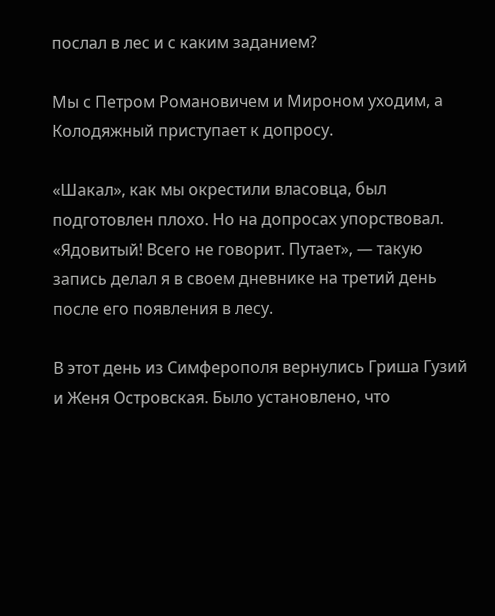послал в лес и с каким заданием?

Мы с Петром Романовичем и Мироном уходим, а Колодяжный приступает к допросу.

«Шакал», как мы окрестили власовца, был подготовлен плохо. Но на допросах упорствовал. «Ядовитый! Всего не говорит. Путает», — такую запись делал я в своем дневнике на третий день после его появления в лесу.

В этот день из Симферополя вернулись Гриша Гузий и Женя Островская. Было установлено, что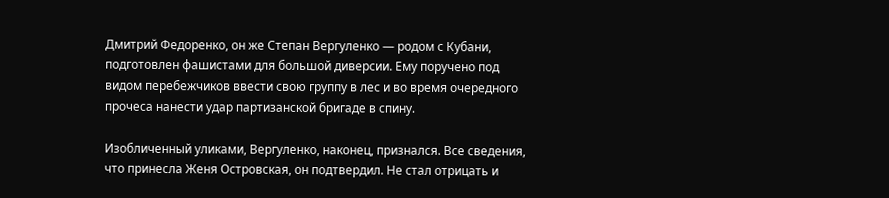Дмитрий Федоренко, он же Степан Вергуленко — родом с Кубани, подготовлен фашистами для большой диверсии. Ему поручено под видом перебежчиков ввести свою группу в лес и во время очередного прочеса нанести удар партизанской бригаде в спину.

Изобличенный уликами, Вергуленко, наконец, признался. Все сведения, что принесла Женя Островская, он подтвердил. Не стал отрицать и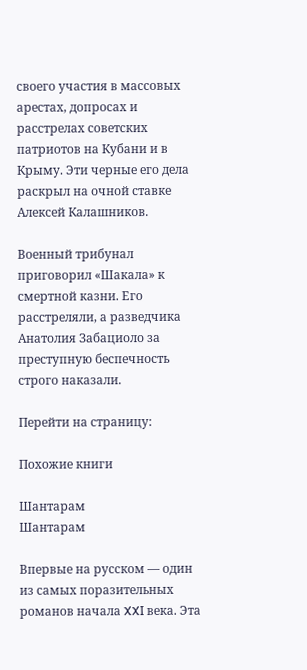своего участия в массовых арестах, допросах и расстрелах советских патриотов на Кубани и в Крыму. Эти черные его дела раскрыл на очной ставке Алексей Калашников.

Военный трибунал приговорил «Шакала» к смертной казни. Его расстреляли, а разведчика Анатолия Забациоло за преступную беспечность строго наказали.

Перейти на страницу:

Похожие книги

Шантарам
Шантарам

Впервые на русском — один из самых поразительных романов начала XXI века. Эта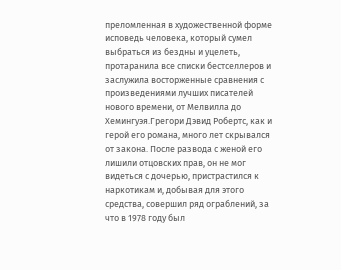преломленная в художественной форме исповедь человека, который сумел выбраться из бездны и уцелеть, протаранила все списки бестселлеров и заслужила восторженные сравнения с произведениями лучших писателей нового времени, от Мелвилла до Хемингуэя.Грегори Дэвид Робертс, как и герой его романа, много лет скрывался от закона. После развода с женой его лишили отцовских прав, он не мог видеться с дочерью, пристрастился к наркотикам и, добывая для этого средства, совершил ряд ограблений, за что в 1978 году был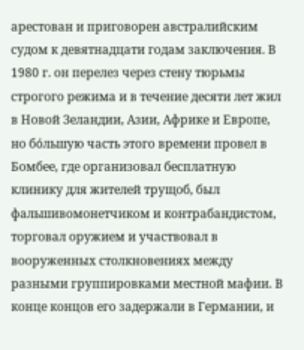арестован и приговорен австралийским судом к девятнадцати годам заключения. В 1980 г. он перелез через стену тюрьмы строгого режима и в течение десяти лет жил в Новой Зеландии, Азии, Африке и Европе, но бόльшую часть этого времени провел в Бомбее, где организовал бесплатную клинику для жителей трущоб, был фальшивомонетчиком и контрабандистом, торговал оружием и участвовал в вооруженных столкновениях между разными группировками местной мафии. В конце концов его задержали в Германии, и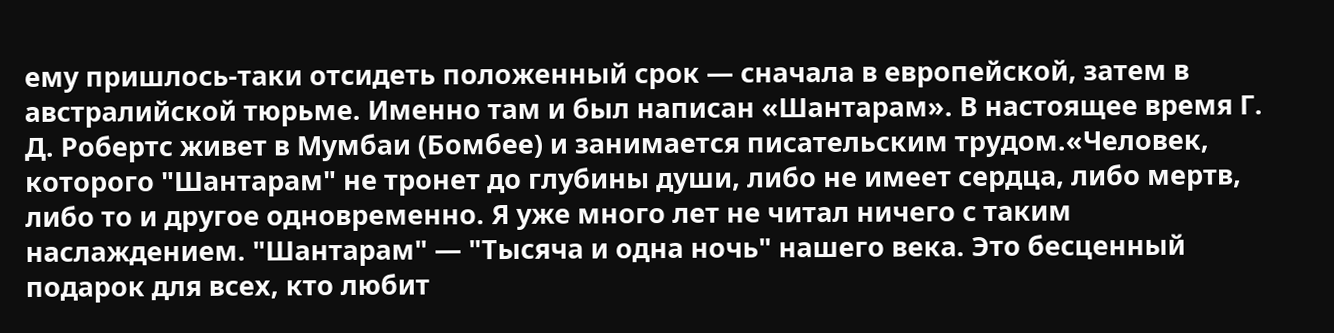ему пришлось-таки отсидеть положенный срок — сначала в европейской, затем в австралийской тюрьме. Именно там и был написан «Шантарам». В настоящее время Г. Д. Робертс живет в Мумбаи (Бомбее) и занимается писательским трудом.«Человек, которого "Шантарам" не тронет до глубины души, либо не имеет сердца, либо мертв, либо то и другое одновременно. Я уже много лет не читал ничего с таким наслаждением. "Шантарам" — "Тысяча и одна ночь" нашего века. Это бесценный подарок для всех, кто любит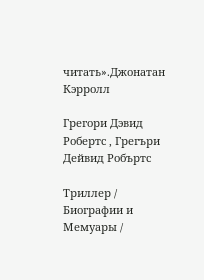читать».Джонатан Кэрролл

Грегори Дэвид Робертс , Грегъри Дейвид Робъртс

Триллер / Биографии и Мемуары /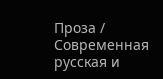Проза / Современная русская и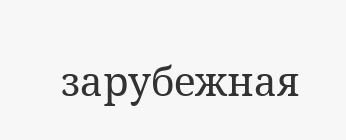зарубежная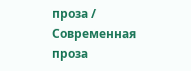проза / Современная проза